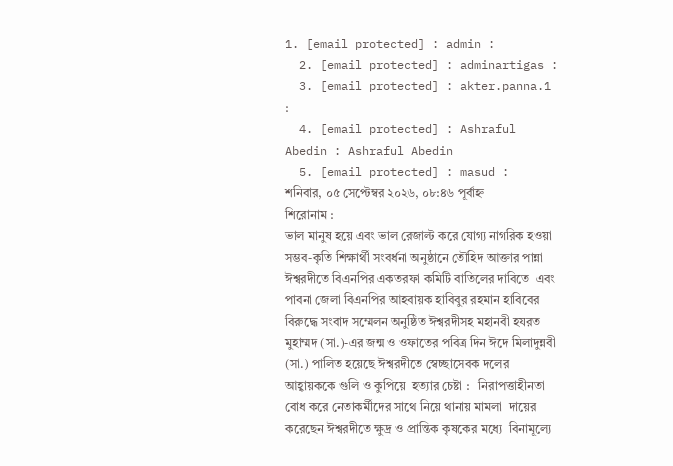1. [email protected] : admin :
  2. [email protected] : adminartigas :
  3. [email protected] : akter.panna.1 :
  4. [email protected] : Ashraful Abedin : Ashraful Abedin
  5. [email protected] : masud :
শনিবার, ০৫ সেপ্টেম্বর ২০২৬, ০৮:৪৬ পূর্বাহ্ন
শিরোনাম :
ভাল মানুষ হয়ে এবং ভাল রেজাল্ট করে যোগ্য নাগরিক হওয়া সম্ভব-কৃতি শিক্ষার্থী সংবর্ধনা অনুষ্ঠানে তৌহিদ আক্তার পান্না ঈশ্বরদীতে বিএনপির একতরফা কমিটি বাতিলের দাবিতে  এবং পাবনা জেলা বিএনপির আহবায়ক হাবিবুর রহমান হাবিবের বিরুদ্ধে সংবাদ সম্মেলন অনুষ্ঠিত ঈশ্বরদীসহ মহানবী হযরত মুহাম্মদ (সা.)-এর জন্ম ও ওফাতের পবিত্র দিন ঈদে মিলাদুন্নবী (সা.) পালিত হয়েছে ঈশ্বরদীতে স্বেচ্ছাসেবক দলের আহ্বায়ককে গুলি ও কুপিয়ে  হত্যার চেষ্টা :   নিরাপত্তাহীনতা বোধ করে নেতাকর্মীদের সাথে নিয়ে থানায় মামলা  দায়ের  করেছেন ঈশ্বরদীতে ক্ষুদ্র ও প্রান্তিক কৃষকের মধ্যে  বিনামূল্যে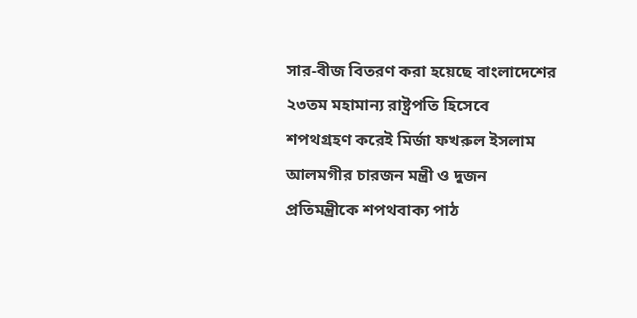সার-বীজ বিতরণ করা হয়েছে বাংলাদেশের ২৩তম মহামান্য রাষ্ট্রপতি হিসেবে শপথগ্রহণ করেই মির্জা ফখরুল ইসলাম আলমগীর চারজন মন্ত্রী ও দুজন প্রতিমন্ত্রীকে শপথবাক্য পাঠ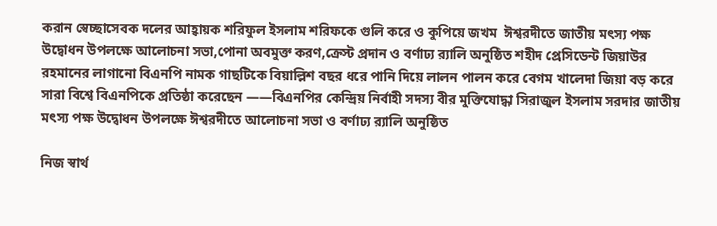করান স্বেচ্ছাসেবক দলের আহ্বায়ক শরিফুল ইসলাম শরিফকে গুলি করে ও কুপিয়ে জখম  ঈশ্বরদীতে জাতীয় মৎস্য পক্ষ উদ্বোধন উপলক্ষে আলোচনা সভা,পোনা অবমুক্ত করণ,ক্রেস্ট প্রদান ও বর্ণাঢ্য র‌্যালি অনুষ্ঠিত শহীদ প্রেসিডেন্ট জিয়াউর রহমানের লাগানো বিএনপি নামক গাছটিকে বিয়াল্লিশ বছর ধরে পানি দিয়ে লালন পালন করে বেগম খালেদা জিয়া বড় করে সারা বিশ্বে বিএনপিকে প্রতিষ্ঠা করেছেন ——বিএনপির কেন্দ্রিয় নির্বাহী সদস্য বীর মুক্তিযোদ্ধা সিরাজুল ইসলাম সরদার জাতীয় মৎস্য পক্ষ উদ্বোধন উপলক্ষে ঈশ্বরদীতে আলোচনা সভা ও বর্ণাঢ্য র‌্যালি অনুষ্ঠিত

নিজ স্বার্থ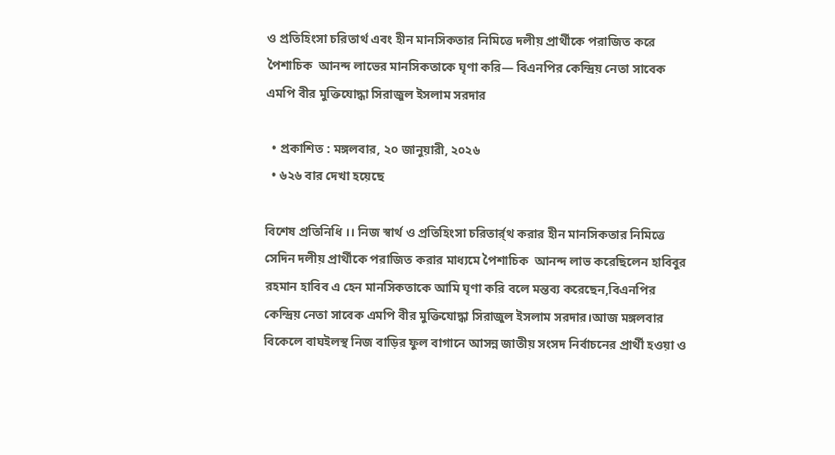ও প্রতিহিংসা চরিতার্থ এবং হীন মানসিকতার নিমিত্তে দলীয় প্রার্থীকে পরাজিত করে পৈশাচিক  আনন্দ লাভের মানসিকতাকে ঘৃণা করি— বিএনপির কেন্দ্রিয় নেতা সাবেক এমপি বীর মুক্তিযোদ্ধা সিরাজুল ইসলাম সরদার

  • প্রকাশিত : মঙ্গলবার, ২০ জানুয়ারী, ২০২৬
  • ৬২৬ বার দেখা হয়েছে

বিশেষ প্রতিনিধি ।। নিজ স্বার্থ ও প্রতিহিংসা চরিতার্র্থ করার হীন মানসিকতার নিমিত্তে সেদিন দলীয় প্রার্থীকে পরাজিত করার মাধ্যমে পৈশাচিক  আনন্দ লাভ করেছিলেন হাবিবুর রহমান হাবিব এ হেন মানসিকতাকে আমি ঘৃণা করি বলে মন্তব্য করেছেন,বিএনপির কেন্দ্রিয় নেতা সাবেক এমপি বীর মুক্তিযোদ্ধা সিরাজুল ইসলাম সরদার।আজ মঙ্গলবার বিকেলে বাঘইলস্থ নিজ বাড়ির ফুল বাগানে আসন্ন জাতীয় সংসদ নির্বাচনের প্রার্থী হওয়া ও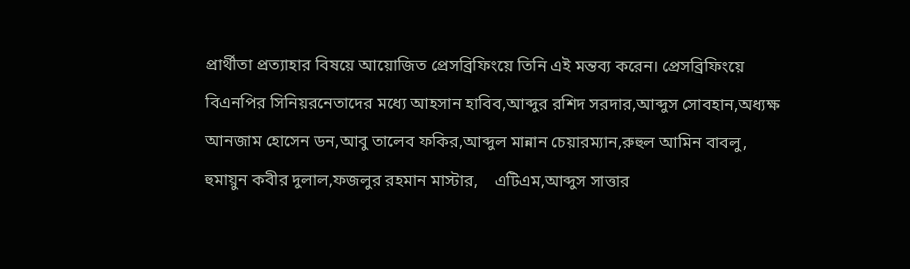প্রার্থীতা প্রত্যাহার বিষয়ে আয়োজিত প্রেসব্রিফিংয়ে তিনি এই মন্তব্য করেন। প্রেসব্রিফিংয়ে বিএনপির সিনিয়রনেতাদের মধ্যে আহসান হাবিব,আব্দুর রশিদ সরদার,আব্দুস সোবহান,অধ্যক্ষ আনজাম হোসেন ডন,আবু তালেব ফকির,আব্দুল মান্নান চেয়ারম্যান,রুহুল আমিন বাবলু, হুমায়ুন কবীর দুলাল,ফজলুর রহমান মাস্টার,    এটিএম,আব্দুস সাত্তার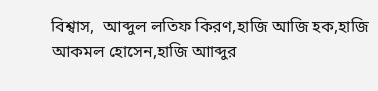বিশ্বাস,  আব্দুল লতিফ কিরণ,হাজি আজি হক,হাজি আকমল হোসেন,হাজি আাব্দুর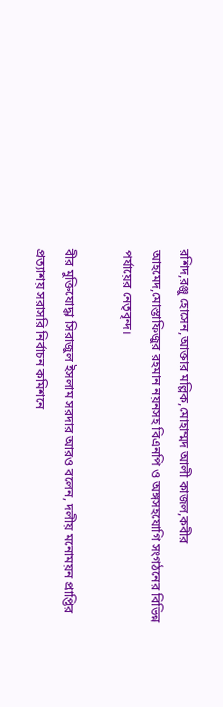রশিদ,রঞ্জু হোসেন,আক্তার মল্লিক,মোহাম্মদ আলী কাজল,কবীর আহমেদ,মোস্তাফিজুর রহমান নয়নসহ বিএনপি ও অঙ্গসহযোগি সংগঠনের বিভিন্ন পর্যায়ের নেতৃবৃন্দ।

বীর মুক্তিযোদ্ধা সিরাজুল ইসলাম সরদার আরও বলেন, দলীয় মনোময়ন প্রাপ্তির প্রত্যাশয় সরাসরি নির্বাচন কমিশনে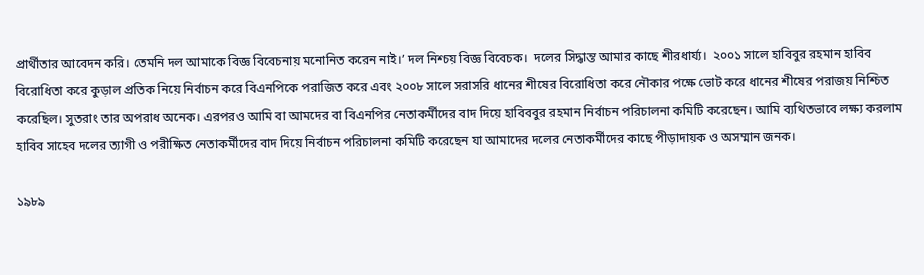প্রার্থীতার আবেদন করি। তেমনি দল আমাকে বিজ্ঞ বিবেচনায় মনোনিত করেন নাই।’ দল নিশ্চয় বিজ্ঞ বিবেচক।  দলের সিদ্ধান্ত আমার কাছে শীরধার্য্য।  ২০০১ সালে হাবিবুর রহমান হাবিব বিরোধিতা করে কুড়াল প্রতিক নিয়ে নির্বাচন করে বিএনপিকে পরাজিত করে এবং ২০০৮ সালে সরাসরি ধানের শীষের বিরোধিতা করে নৌকার পক্ষে ভোট করে ধানের শীষের পরাজয় নিশ্চিত করেছিল। সুতরাং তার অপরাধ অনেক। এরপরও আমি বা আমদের বা বিএনপির নেতাকর্মীদের বাদ দিয়ে হাবিববুর রহমান নির্বাচন পরিচালনা কমিটি করেছেন। আমি ব্যথিতভাবে লক্ষ্য করলাম হাবিব সাহেব দলের ত্যাগী ও পরীক্ষিত নেতাকর্মীদের বাদ দিয়ে নির্বাচন পরিচালনা কমিটি করেছেন যা আমাদের দলের নেতাকর্মীদের কাছে পীড়াদায়ক ও অসম্মান জনক।

১৯৮৯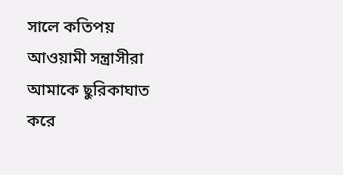সালে কতিপয় আওয়ামী সন্ত্রাসীরা আমাকে ছুরিকাঘাত করে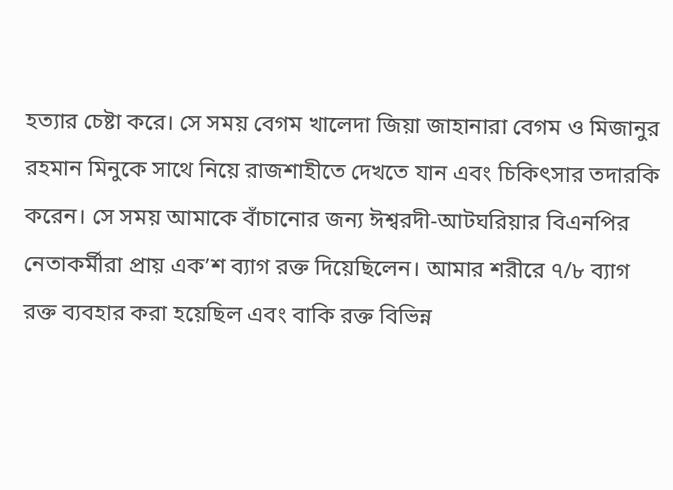হত্যার চেষ্টা করে। সে সময় বেগম খালেদা জিয়া জাহানারা বেগম ও মিজানুর রহমান মিনুকে সাথে নিয়ে রাজশাহীতে দেখতে যান এবং চিকিৎসার তদারকি করেন। সে সময় আমাকে বাঁচানোর জন্য ঈশ্বরদী-আটঘরিয়ার বিএনপির নেতাকর্মীরা প্রায় এক’শ ব্যাগ রক্ত দিয়েছিলেন। আমার শরীরে ৭/৮ ব্যাগ রক্ত ব্যবহার করা হয়েছিল এবং বাকি রক্ত বিভিন্ন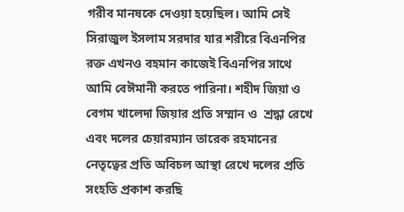গরীব মানষকে দেওয়া হয়েছিল। আমি সেই সিরাজুল ইসলাম সরদার যার শরীরে বিএনপির রক্ত এখনও বহমান কাজেই বিএনপির সাথে আমি বেঈমানী করতে পারিনা। শহীদ জিয়া ও বেগম খালেদা জিয়ার প্রতি সম্মান ও  শ্রদ্ধা রেখে এবং দলের চেয়ারম্যান তারেক রহমানের  নেতৃত্বের প্রতি অবিচল আস্থা রেখে দলের প্রতি সংহতি প্রকাশ করছি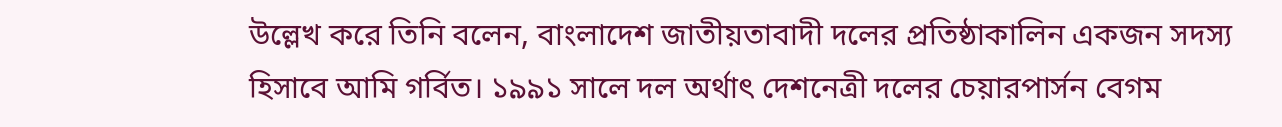উল্লেখ করে তিনি বলেন, বাংলাদেশ জাতীয়তাবাদী দলের প্রতিষ্ঠাকালিন একজন সদস্য হিসাবে আমি গর্বিত। ১৯৯১ সালে দল অর্থাৎ দেশনেত্রী দলের চেয়ারপার্সন বেগম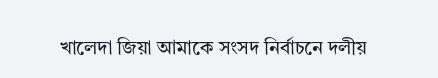খালেদা জিয়া আমাকে সংসদ নির্বাচনে দলীয়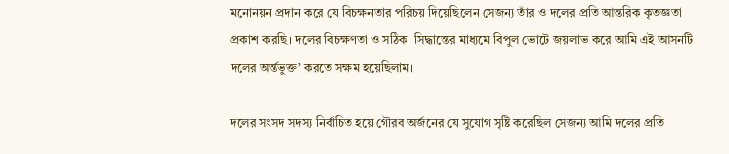মনোনয়ন প্রদান করে যে বিচক্ষনতার পরিচয় দিয়েছিলেন সেজন্য তাঁর ও দলের প্রতি আন্তরিক কৃতজ্ঞতা প্রকাশ করছি। দলের বিচক্ষণতা ও সঠিক  সিদ্ধান্তের মাধ্যমে বিপুল ভোটে জয়লাভ করে আমি এই আসনটি দলের অর্ন্তভুক্ত’ করতে সক্ষম হয়েছিলাম।

দলের সংসদ সদস্য নির্বাচিত হয়ে গৌরব অর্জনের যে সুযোগ সৃষ্টি করেছিল সেজন্য আমি দলের প্রতি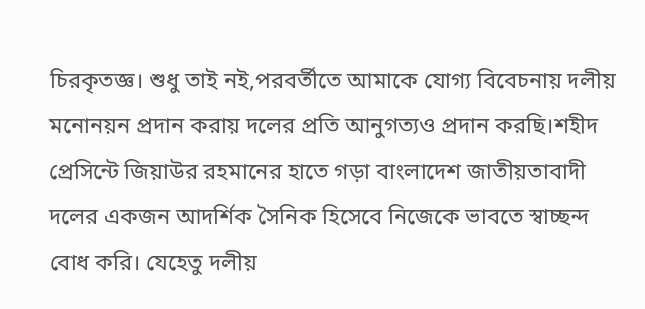চিরকৃতজ্ঞ। শুধু তাই নই,পরবর্তীতে আমাকে যোগ্য বিবেচনায় দলীয় মনোনয়ন প্রদান করায় দলের প্রতি আনুগত্যও প্রদান করছি।শহীদ প্রেসিন্টে জিয়াউর রহমানের হাতে গড়া বাংলাদেশ জাতীয়তাবাদী দলের একজন আদর্শিক সৈনিক হিসেবে নিজেকে ভাবতে স্বাচ্ছন্দ বোধ করি। যেহেতু দলীয়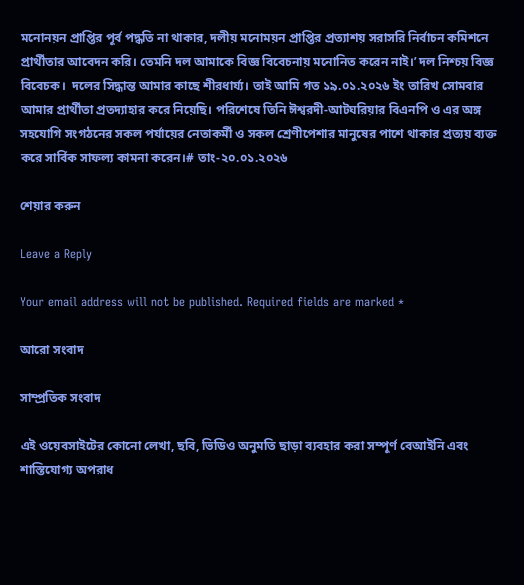মনোনয়ন প্রাপ্তির পূর্ব পদ্ধতি না থাকার, দলীয় মনোময়ন প্রাপ্তির প্রত্যাশয় সরাসরি নির্বাচন কমিশনে প্রার্থীতার আবেদন করি। তেমনি দল আমাকে বিজ্ঞ বিবেচনায় মনোনিত করেন নাই।’ দল নিশ্চয় বিজ্ঞ বিবেচক।  দলের সিদ্ধান্ত আমার কাছে শীরধার্য্য। তাই আমি গত ১৯.০১.২০২৬ ইং তারিখ সোমবার আমার প্রার্থীতা প্রতদ্যাহার করে নিয়েছি। পরিশেষে তিনি ঈশ্বরদী-আটঘরিয়ার বিএনপি ও এর অঙ্গ সহযোগি সংগঠনের সকল পর্যায়ের নেতাকর্মী ও সকল শ্রেণীপেশার মানুষের পাশে থাকার প্রত্যয় ব্যক্ত করে সার্বিক সাফল্য কামনা করেন।# তাং-২০.০১.২০২৬

শেয়ার করুন

Leave a Reply

Your email address will not be published. Required fields are marked *

আরো সংবাদ

সাম্প্রতিক সংবাদ

এই ওয়েবসাইটের কোনো লেখা, ছবি, ভিডিও অনুমতি ছাড়া ব্যবহার করা সম্পূর্ণ বেআইনি এবং শাস্তিযোগ্য অপরাধ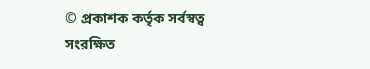© প্রকাশক কর্তৃক সর্বস্বত্ব সংরক্ষিত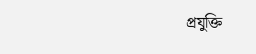প্রযুক্তি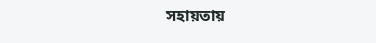সহায়তায়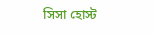সিসা হোস্ট